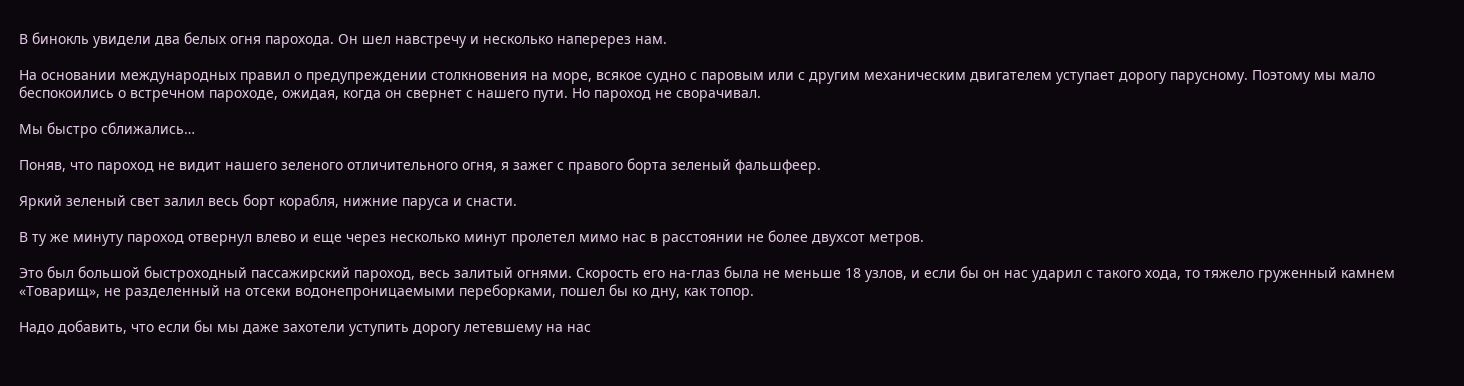В бинокль увидели два белых огня парохода. Он шел навстречу и несколько наперерез нам.

На основании международных правил о предупреждении столкновения на море, всякое судно с паровым или с другим механическим двигателем уступает дорогу парусному. Поэтому мы мало беспокоились о встречном пароходе, ожидая, когда он свернет с нашего пути. Но пароход не сворачивал.

Мы быстро сближались…

Поняв, что пароход не видит нашего зеленого отличительного огня, я зажег с правого борта зеленый фальшфеер.

Яркий зеленый свет залил весь борт корабля, нижние паруса и снасти.

В ту же минуту пароход отвернул влево и еще через несколько минут пролетел мимо нас в расстоянии не более двухсот метров.

Это был большой быстроходный пассажирский пароход, весь залитый огнями. Скорость его на-глаз была не меньше 18 узлов, и если бы он нас ударил с такого хода, то тяжело груженный камнем «Товарищ», не разделенный на отсеки водонепроницаемыми переборками, пошел бы ко дну, как топор.

Надо добавить, что если бы мы даже захотели уступить дорогу летевшему на нас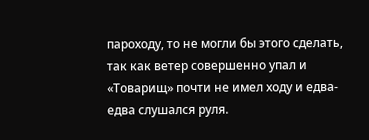пароходу, то не могли бы этого сделать, так как ветер совершенно упал и «Товарищ» почти не имел ходу и едва-едва слушался руля.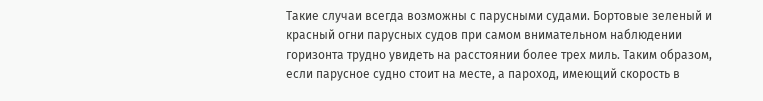Такие случаи всегда возможны с парусными судами. Бортовые зеленый и красный огни парусных судов при самом внимательном наблюдении горизонта трудно увидеть на расстоянии более трех миль. Таким образом, если парусное судно стоит на месте, а пароход, имеющий скорость в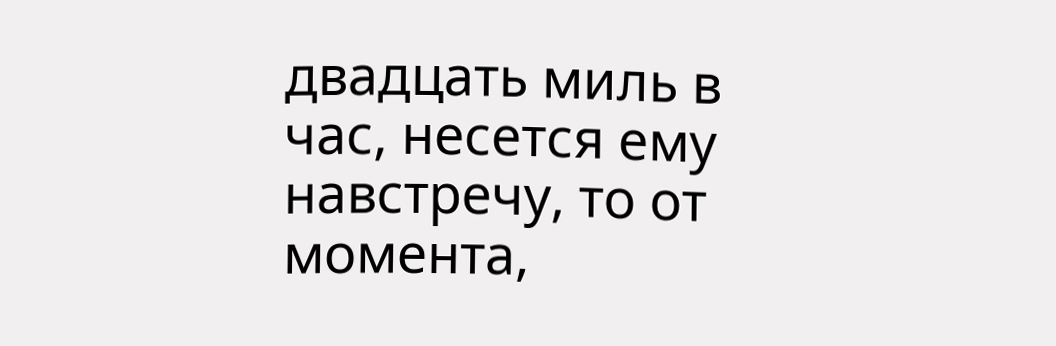двадцать миль в час, несется ему навстречу, то от момента,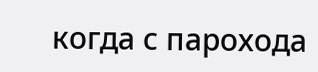когда с парохода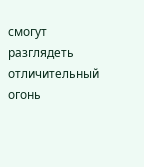смогут разглядеть отличительный огонь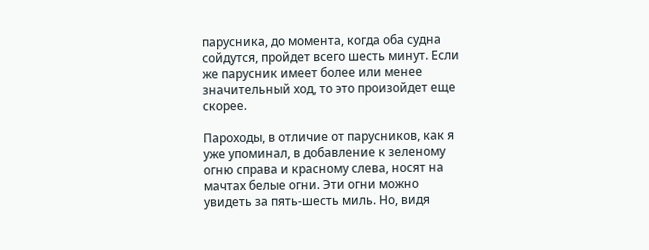парусника, до момента, когда оба судна сойдутся, пройдет всего шесть минут. Если же парусник имеет более или менее значительный ход, то это произойдет еще скорее.

Пароходы, в отличие от парусников, как я уже упоминал, в добавление к зеленому огню справа и красному слева, носят на мачтах белые огни. Эти огни можно увидеть за пять-шесть миль. Но, видя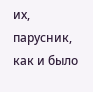их, парусник, как и было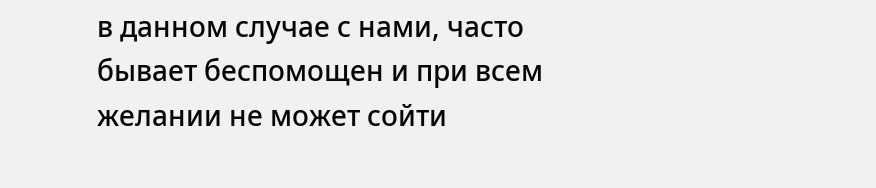в данном случае с нами, часто бывает беспомощен и при всем желании не может сойти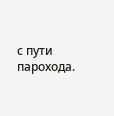с пути парохода.